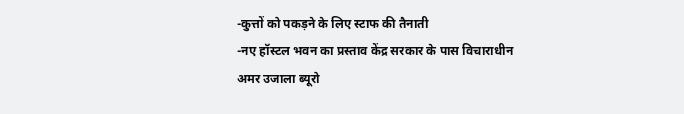-कुत्तों को पकड़ने के लिए स्टाफ की तैनाती
-नए हॉस्टल भवन का प्रस्ताव केंद्र सरकार के पास विचाराधीन
अमर उजाला ब्यूरो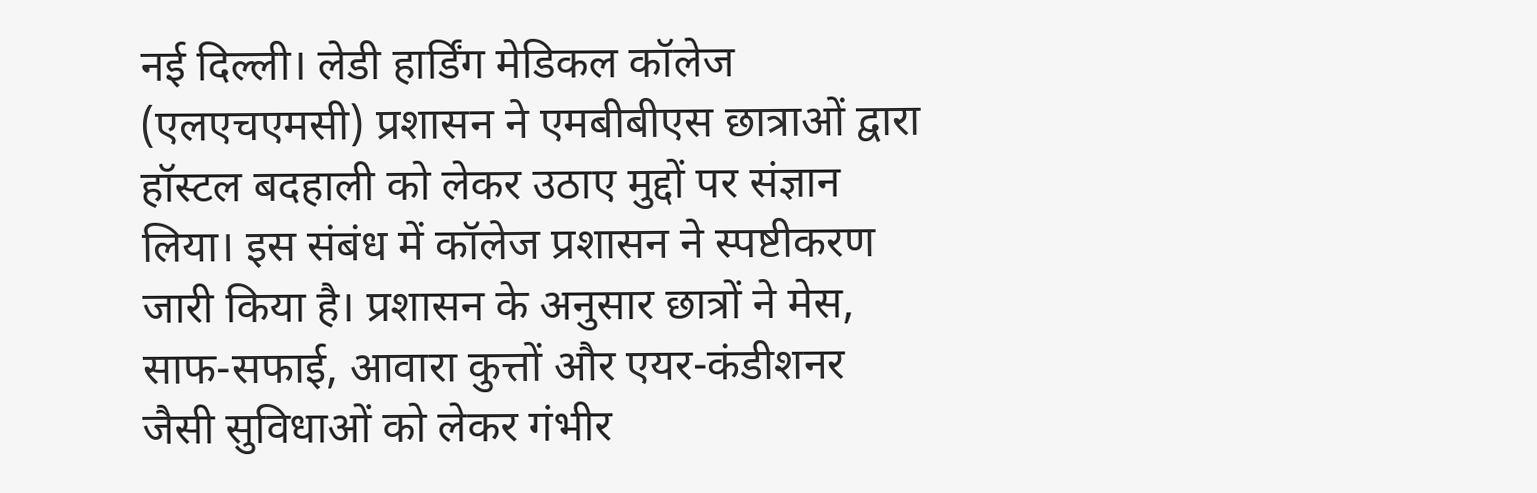नई दिल्ली। लेडी हार्डिंग मेडिकल कॉलेज (एलएचएमसी) प्रशासन ने एमबीबीएस छात्राओं द्वारा हॉस्टल बदहाली को लेकर उठाए मुद्दों पर संज्ञान लिया। इस संबंध में कॉलेज प्रशासन ने स्पष्टीकरण जारी किया है। प्रशासन के अनुसार छात्रों ने मेस, साफ-सफाई, आवारा कुत्तों और एयर-कंडीशनर जैसी सुविधाओं को लेकर गंभीर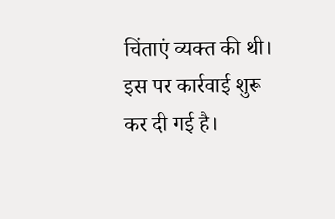चिंताएं व्यक्त की थी। इस पर कार्रवाई शुरू कर दी गई है।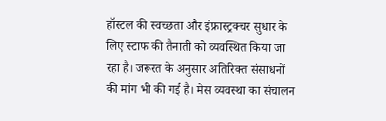हॉस्टल की स्वच्छता और इंफ्रास्ट्रक्चर सुधार के लिए स्टाफ की तैनाती को व्यवस्थित किया जा रहा है। जरूरत के अनुसार अतिरिक्त संसाधनों की मांग भी की गई है। मेस व्यवस्था का संचालन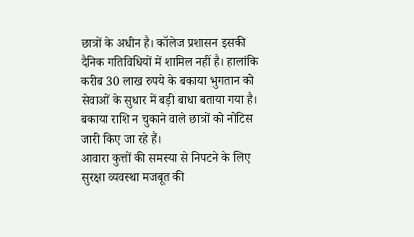छात्रों के अधीन है। कॉलेज प्रशासन इसकी दैनिक गतिविधियों में शामिल नहीं है। हालांकि करीब 30 लाख रुपये के बकाया भुगतान को सेवाओं के सुधार में बड़ी बाधा बताया गया है। बकाया राशि न चुकाने वाले छात्रों को नोटिस जारी किए जा रहे हैं।
आवारा कुत्तों की समस्या से निपटने के लिए सुरक्षा व्यवस्था मजबूत की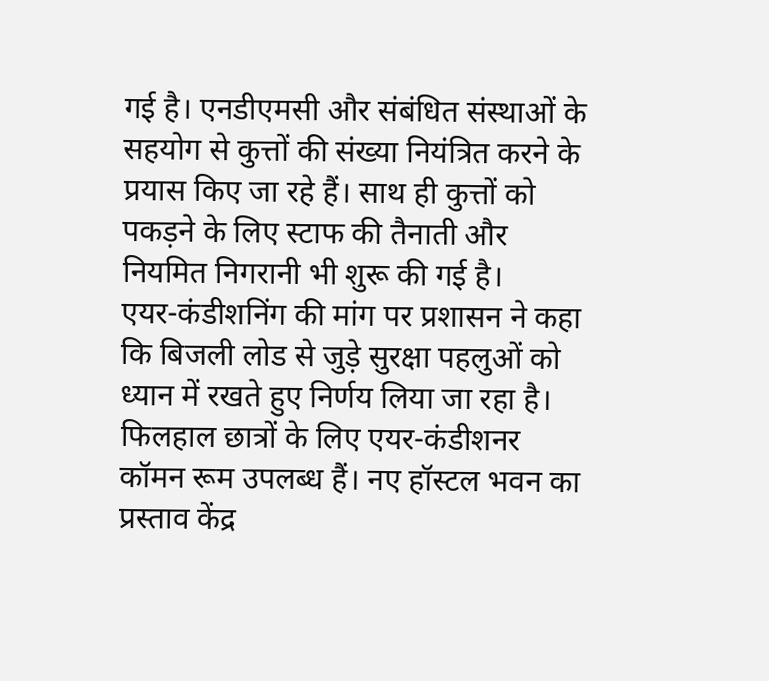गई है। एनडीएमसी और संबंधित संस्थाओं के सहयोग से कुत्तों की संख्या नियंत्रित करने के प्रयास किए जा रहे हैं। साथ ही कुत्तों को पकड़ने के लिए स्टाफ की तैनाती और नियमित निगरानी भी शुरू की गई है।
एयर-कंडीशनिंग की मांग पर प्रशासन ने कहा कि बिजली लोड से जुड़े सुरक्षा पहलुओं को ध्यान में रखते हुए निर्णय लिया जा रहा है। फिलहाल छात्रों के लिए एयर-कंडीशनर कॉमन रूम उपलब्ध हैं। नए हॉस्टल भवन का प्रस्ताव केंद्र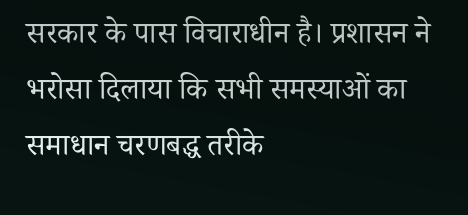सरकार के पास विचाराधीन है। प्रशासन ने भरोसा दिलाया कि सभी समस्याओं का समाधान चरणबद्ध तरीके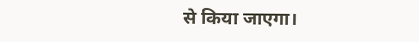से किया जाएगा।